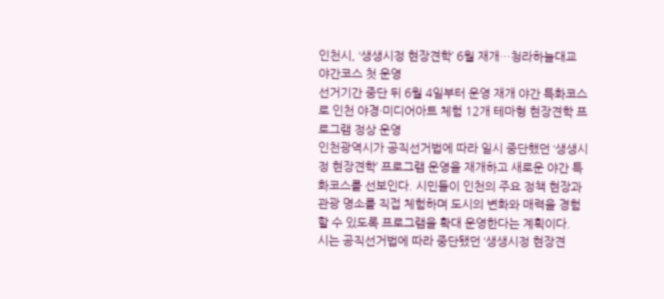인천시, ‘생생시정 현장견학’ 6월 재개…청라하늘대교 야간코스 첫 운영
선거기간 중단 뒤 6월 4일부터 운영 재개 야간 특화코스로 인천 야경·미디어아트 체험 12개 테마형 현장견학 프로그램 정상 운영
인천광역시가 공직선거법에 따라 일시 중단했던 ‘생생시정 현장견학’ 프로그램 운영을 재개하고 새로운 야간 특화코스를 선보인다. 시민들이 인천의 주요 정책 현장과 관광 명소를 직접 체험하며 도시의 변화와 매력을 경험할 수 있도록 프로그램을 확대 운영한다는 계획이다.
시는 공직선거법에 따라 중단됐던 ‘생생시정 현장견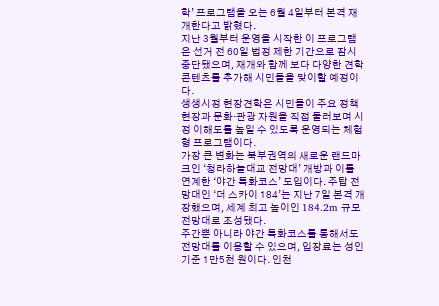학’ 프로그램을 오는 6월 4일부터 본격 재개한다고 밝혔다.
지난 3월부터 운영을 시작한 이 프로그램은 선거 전 60일 법정 제한 기간으로 잠시 중단됐으며, 재개와 함께 보다 다양한 견학 콘텐츠를 추가해 시민들을 맞이할 예정이다.
생생시정 현장견학은 시민들이 주요 정책 현장과 문화·관광 자원을 직접 둘러보며 시정 이해도를 높일 수 있도록 운영되는 체험형 프로그램이다.
가장 큰 변화는 북부권역의 새로운 랜드마크인 ‘청라하늘대교 전망대’ 개방과 이를 연계한 ‘야간 특화코스’ 도입이다. 주탑 전망대인 ‘더 스카이 184’는 지난 7일 본격 개장했으며, 세계 최고 높이인 184.2m 규모 전망대로 조성됐다.
주간뿐 아니라 야간 특화코스를 통해서도 전망대를 이용할 수 있으며, 입장료는 성인 기준 1만5천 원이다. 인천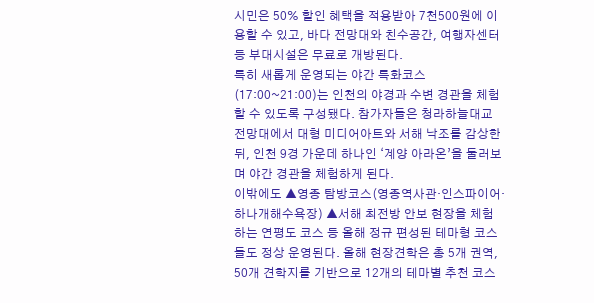시민은 50% 할인 혜택을 적용받아 7천500원에 이용할 수 있고, 바다 전망대와 친수공간, 여행자센터 등 부대시설은 무료로 개방된다.
특히 새롭게 운영되는 야간 특화코스(17:00~21:00)는 인천의 야경과 수변 경관을 체험할 수 있도록 구성됐다. 참가자들은 청라하늘대교 전망대에서 대형 미디어아트와 서해 낙조를 감상한 뒤, 인천 9경 가운데 하나인 ‘계양 아라온’을 둘러보며 야간 경관을 체험하게 된다.
이밖에도 ▲영종 탐방코스(영종역사관·인스파이어·하나개해수욕장) ▲서해 최전방 안보 현장을 체험하는 연평도 코스 등 올해 정규 편성된 테마형 코스들도 정상 운영된다. 올해 현장견학은 총 5개 권역, 50개 견학지를 기반으로 12개의 테마별 추천 코스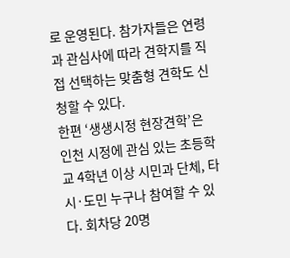로 운영된다. 참가자들은 연령과 관심사에 따라 견학지를 직접 선택하는 맞춤형 견학도 신청할 수 있다.
한편 ‘생생시정 현장견학’은 인천 시정에 관심 있는 초등학교 4학년 이상 시민과 단체, 타 시·도민 누구나 참여할 수 있다. 회차당 20명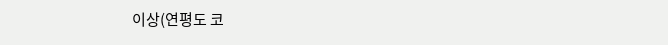이상(연평도 코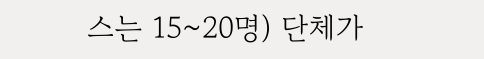스는 15~20명) 단체가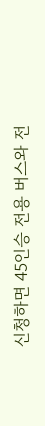신청하면 45인승 전용 버스와 전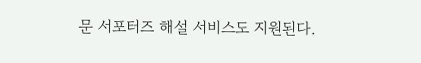문 서포터즈 해설 서비스도 지원된다.